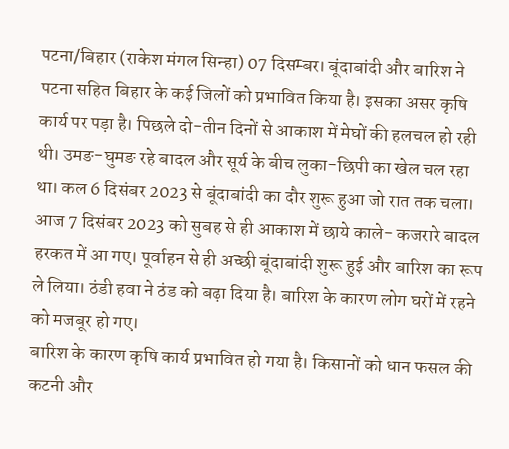पटना/बिहार (राकेश मंगल सिन्हा) 07 दिसम्बर। बूंदाबांदी और बारिश ने पटना सहित बिहार के कई जिलों को प्रभावित किया है। इसका असर कृषि कार्य पर पड़ा है। पिछले दो-तीन दिनों से आकाश में मेघों की हलचल हो रही थी। उमङ-घुमङ रहे बादल और सूर्य के बीच लुका-छिपी का खेल चल रहा था। कल 6 दिसंबर 2023 से बूंदाबांदी का दौर शुरू हुआ जो रात तक चला। आज 7 दिसंबर 2023 को सुबह से ही आकाश में छाये काले- कजरारे बादल हरकत में आ गए। पूर्वाहन से ही अच्छी बूंदाबांदी शुरू हुई और बारिश का रूप ले लिया। ठंडी हवा ने ठंड को बढ़ा दिया है। बारिश के कारण लोग घरों में रहने को मजबूर हो गए।
बारिश के कारण कृषि कार्य प्रभावित हो गया है। किसानों को धान फसल की कटनी और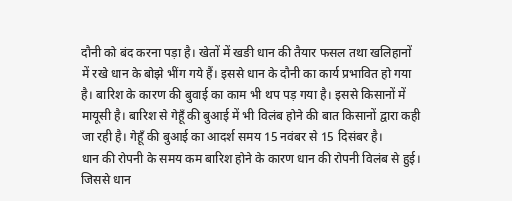दौनी को बंद करना पड़ा है। खेतों में खङी धान की तैयार फसल तथा खलिहानों में रखे धान के बोझे भींग गये हैं। इससे धान के दौनी का कार्य प्रभावित हो गया है। बारिश के कारण की बुवाई का काम भी थप पड़ गया है। इससे किसानों में मायूसी है। बारिश से गेहूँ की बुआई में भी विलंब होने की बात किसानों द्वारा कही जा रही है। गेहूँ की बुआई का आदर्श समय 15 नवंबर से 15 दिसंबर है।
धान की रोपनी के समय कम बारिश होने के कारण धान की रोपनी विलंब से हुई। जिससे धान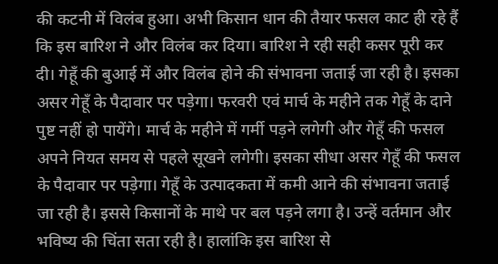की कटनी में विलंब हुआ। अभी किसान धान की तैयार फसल काट ही रहे हैं कि इस बारिश ने और विलंब कर दिया। बारिश ने रही सही कसर पूरी कर दी। गेहूँ की बुआई में और विलंब होने की संभावना जताई जा रही है। इसका असर गेहूँ के पैदावार पर पड़ेगा। फरवरी एवं मार्च के महीने तक गेहूँ के दाने पुष्ट नहीं हो पायेंगे। मार्च के महीने में गर्मी पड़ने लगेगी और गेहूँ की फसल अपने नियत समय से पहले सूखने लगेगी। इसका सीधा असर गेहूँ की फसल के पैदावार पर पड़ेगा। गेहूँ के उत्पादकता में कमी आने की संभावना जताई जा रही है। इससे किसानों के माथे पर बल पड़ने लगा है। उन्हें वर्तमान और भविष्य की चिंता सता रही है। हालांकि इस बारिश से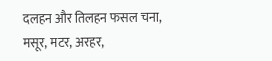दलहन और तिलहन फसल चना, मसूर, मटर, अरहर,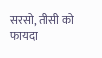सरसो, तीसी को फायदा